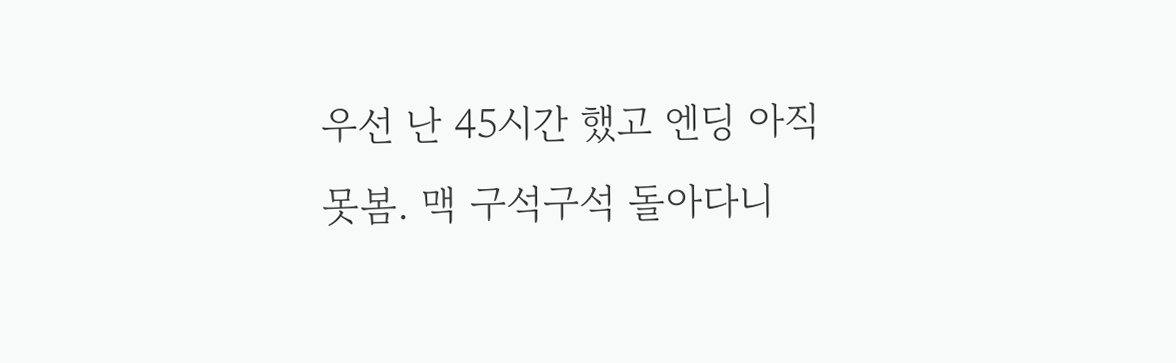우선 난 45시간 했고 엔딩 아직 못봄. 맥 구석구석 돌아다니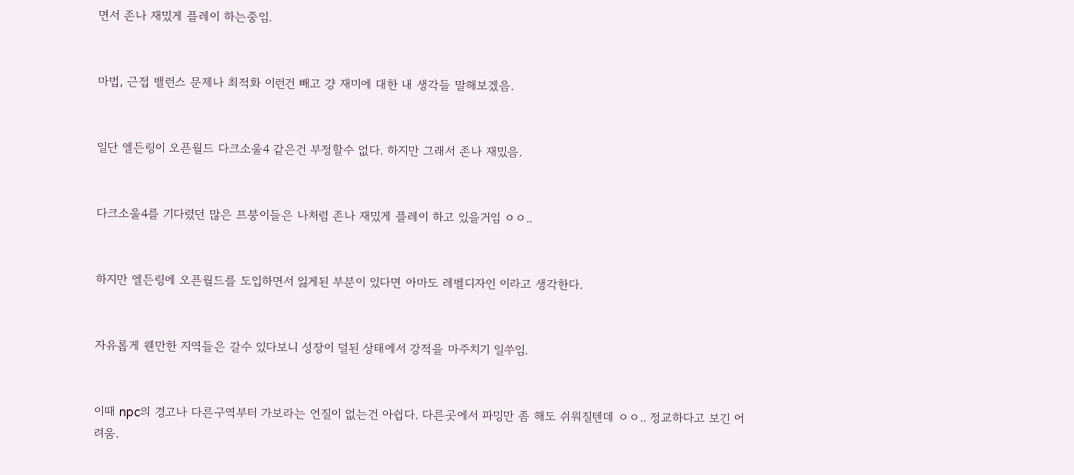면서 존나 재밌게 플레이 하는중임.


마법, 근접 밸런스 문제나 최적화 이런건 빼고 걍 재미에 대한 내 생각들 말해보겠음.


일단 엘든링이 오픈월드 다크소울4 같은건 부정할수 없다. 하지만 그래서 존나 재밌음.


다크소울4를 기다렸던 많은 프붕이들은 나처럼 존나 재밌게 플레이 하고 있을거임 ㅇㅇ..


하지만 엘든링에 오픈월드를 도입하면서 잃게된 부분이 있다면 아마도 레벨디자인 이라고 생각한다.


자유롭게 웬만한 지역들은 갈수 있다보니 성장이 덜된 상태에서 강적을 마주치기 일쑤임.


이때 npc의 경고나 다른구역부터 가보라는 언질이 없는건 아쉽다. 다른곳에서 파밍만 좀 해도 쉬워질텐데 ㅇㅇ.. 정교하다고 보긴 어려움.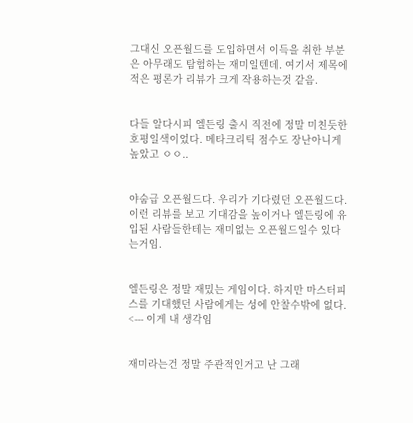그대신 오픈월드를 도입하면서 이득을 취한 부분은 아무래도 탐험하는 재미일텐데. 여기서 제목에 적은 평론가 리뷰가 크게 작용하는것 같음.


다들 알다시피 엘든링 출시 직전에 정말 미친듯한 호평일색이었다. 메타크리틱 점수도 장난아니게 높았고 ㅇㅇ..


야숨급 오픈월드다. 우리가 기다렸던 오픈월드다. 이런 리뷰를 보고 기대감을 높이거나 엘든링에 유입된 사람들한테는 재미없는 오픈월드일수 있다는거임.


엘든링은 정말 재밌는 게임이다. 하지만 마스터피스를 기대했던 사람에게는 성에 안찰수밖에 없다. <--- 이게 내 생각임


재미라는건 정말 주관적인거고 난 그래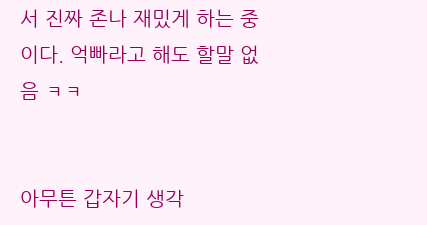서 진짜 존나 재밌게 하는 중이다. 억빠라고 해도 할말 없음 ㅋㅋ


아무튼 갑자기 생각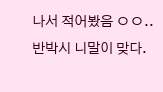나서 적어봤음 ㅇㅇ.. 반박시 니말이 맞다.